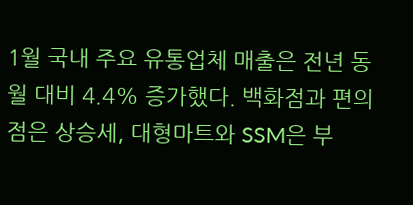1월 국내 주요 유통업체 매출은 전년 동월 대비 4.4% 증가했다. 백화점과 편의점은 상승세, 대형마트와 SSM은 부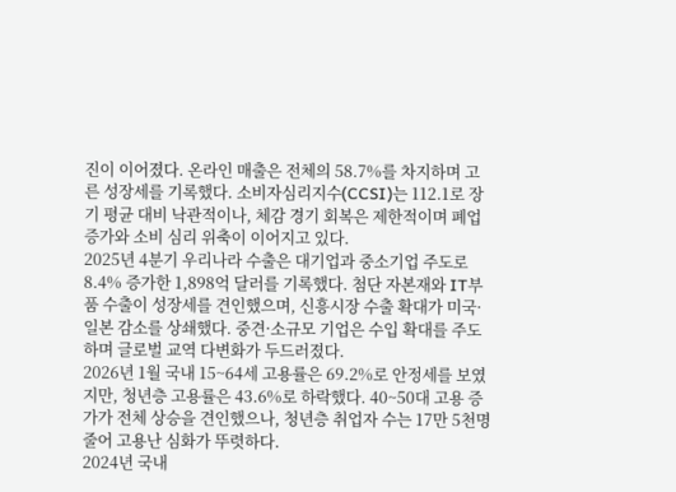진이 이어졌다. 온라인 매출은 전체의 58.7%를 차지하며 고른 성장세를 기록했다. 소비자심리지수(CCSI)는 112.1로 장기 평균 대비 낙관적이나, 체감 경기 회복은 제한적이며 폐업 증가와 소비 심리 위축이 이어지고 있다.
2025년 4분기 우리나라 수출은 대기업과 중소기업 주도로 8.4% 증가한 1,898억 달러를 기록했다. 첨단 자본재와 IT부품 수출이 성장세를 견인했으며, 신흥시장 수출 확대가 미국·일본 감소를 상쇄했다. 중견·소규모 기업은 수입 확대를 주도하며 글로벌 교역 다변화가 두드러졌다.
2026년 1월 국내 15~64세 고용률은 69.2%로 안정세를 보였지만, 청년층 고용률은 43.6%로 하락했다. 40~50대 고용 증가가 전체 상승을 견인했으나, 청년층 취업자 수는 17만 5천명 줄어 고용난 심화가 뚜렷하다.
2024년 국내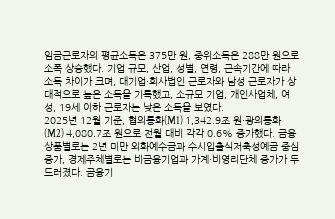임금근로자의 평균소득은 375만 원, 중위소득은 288만 원으로 소폭 상승했다. 기업 규모, 산업, 성별, 연령, 근속기간에 따라 소득 차이가 크며, 대기업·회사법인 근로자와 남성 근로자가 상대적으로 높은 소득을 기록했고, 소규모 기업, 개인사업체, 여성, 19세 이하 근로자는 낮은 소득을 보였다.
2025년 12월 기준, 협의통화(M1) 1,342.9조 원·광의통화(M2) 4,080.7조 원으로 전월 대비 각각 0.6% 증가했다. 금융상품별로는 2년 미만 외화예수금과 수시입출식저축성예금 중심 증가, 경제주체별로는 비금융기업과 가계·비영리단체 증가가 두드러졌다. 금융기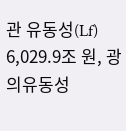관 유동성(Lf) 6,029.9조 원, 광의유동성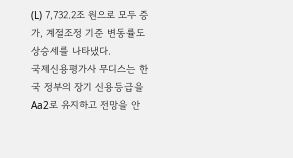(L) 7,732.2조 원으로 모두 증가, 계절조정 기준 변동률도 상승세를 나타냈다.
국제신용평가사 무디스는 한국 정부의 장기 신용등급을 Aa2로 유지하고 전망을 안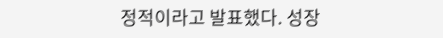정적이라고 발표했다. 성장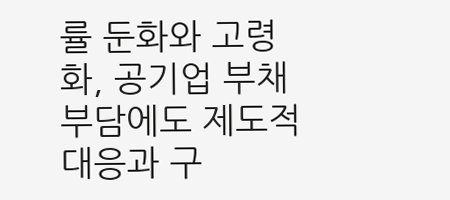률 둔화와 고령화, 공기업 부채 부담에도 제도적 대응과 구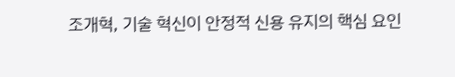조개혁, 기술 혁신이 안정적 신용 유지의 핵심 요인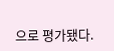으로 평가됐다.